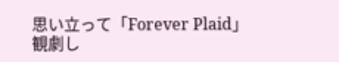思い立って「Forever Plaid」観劇し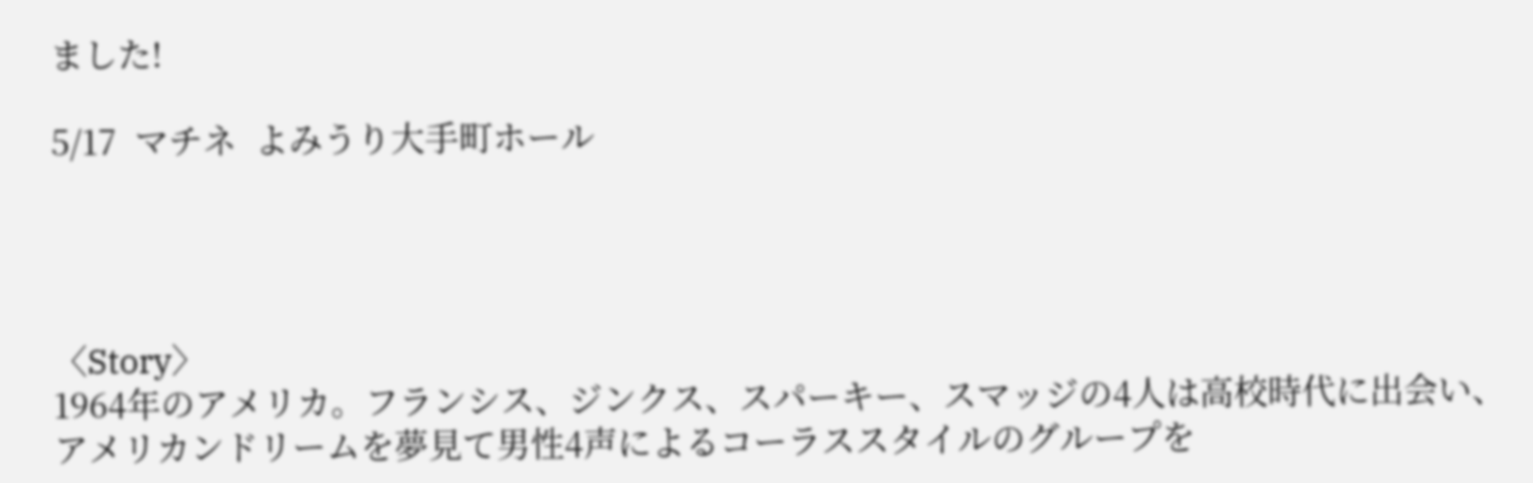ました!

5/17  マチネ  よみうり大手町ホール




〈Story〉
1964年のアメリカ。フランシス、ジンクス、スパーキー、スマッジの4人は高校時代に出会い、アメリカンドリームを夢見て男性4声によるコーラススタイルのグループを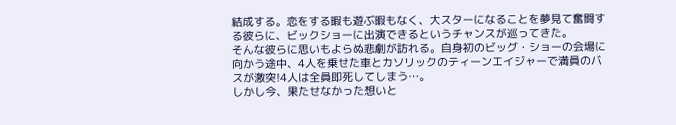結成する。恋をする暇も遊ぶ暇もなく、大スターになることを夢見て奮闘する彼らに、ビックショーに出演できるというチャンスが巡ってきた。
そんな彼らに思いもよらぬ悲劇が訪れる。自身初のビッグ・ショーの会場に向かう途中、4人を乗せた車とカソリックのティーンエイジャーで満員のバスが激突!4人は全員即死してしまう…。
しかし今、果たせなかった想いと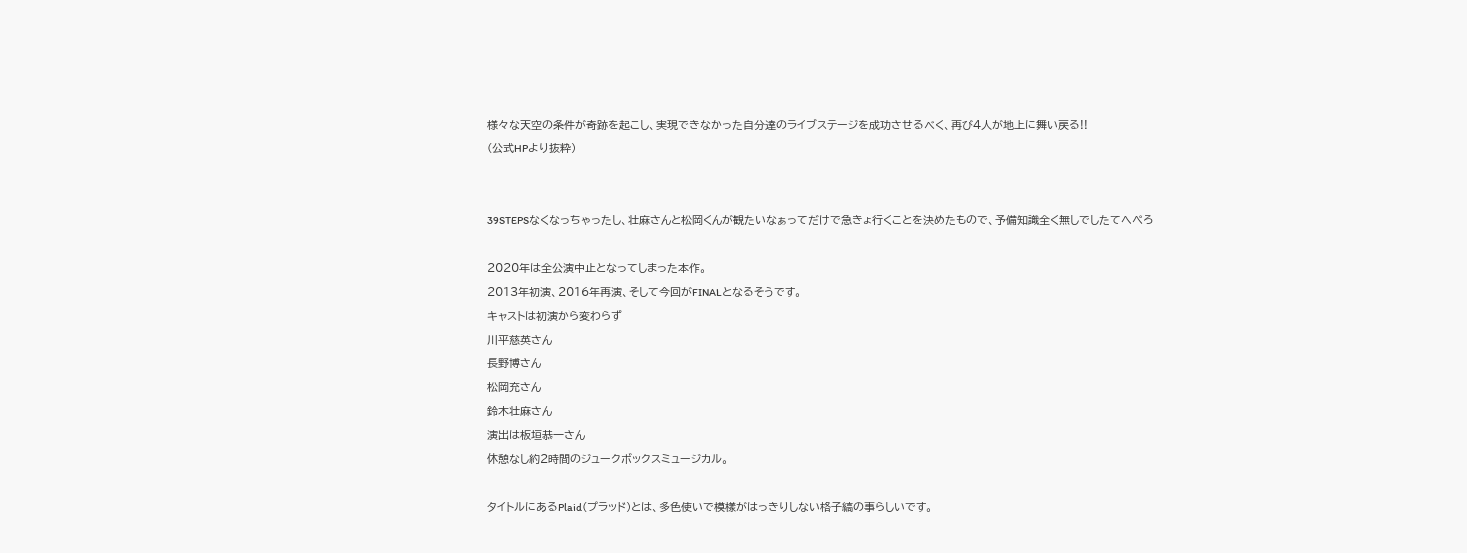様々な天空の条件が奇跡を起こし、実現できなかった自分達のライブステージを成功させるべく、再び4人が地上に舞い戻る!!
(公式HPより抜粋)


39STEPSなくなっちゃったし、壮麻さんと松岡くんが観たいなぁってだけで急きょ行くことを決めたもので、予備知識全く無しでしたてへぺろ

2020年は全公演中止となってしまった本作。
2013年初演、2016年再演、そして今回がFINALとなるそうです。
キャストは初演から変わらず
川平慈英さん
長野博さん
松岡充さん
鈴木壮麻さん
演出は板垣恭一さん
休憩なし約2時間のジュークボックスミュージカル。

タイトルにあるPlaid(プラッド)とは、多色使いで模樣がはっきりしない格子縞の事らしいです。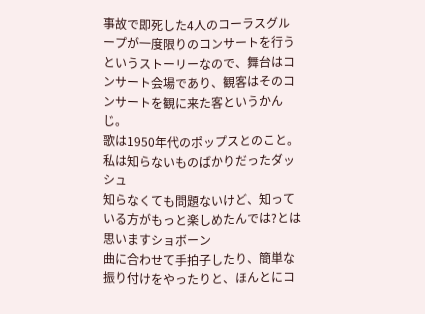事故で即死した4人のコーラスグループが一度限りのコンサートを行うというストーリーなので、舞台はコンサート会場であり、観客はそのコンサートを観に来た客というかんじ。
歌は1950年代のポップスとのこと。
私は知らないものばかりだったダッシュ
知らなくても問題ないけど、知っている方がもっと楽しめたんでは?とは思いますショボーン
曲に合わせて手拍子したり、簡単な振り付けをやったりと、ほんとにコ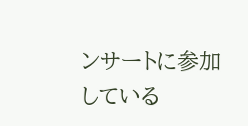ンサートに参加している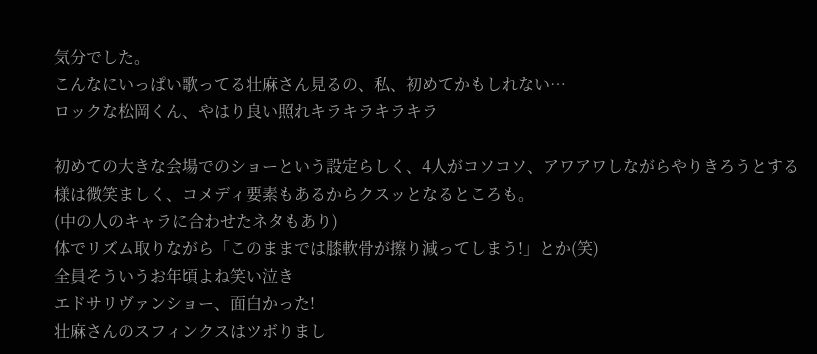気分でした。
こんなにいっぱい歌ってる壮麻さん見るの、私、初めてかもしれない…
ロックな松岡くん、やはり良い照れキラキラキラキラ

初めての大きな会場でのショーという設定らしく、4人がコソコソ、アワアワしながらやりきろうとする様は微笑ましく、コメディ要素もあるからクスッとなるところも。
(中の人のキャラに合わせたネタもあり)
体でリズム取りながら「このままでは膝軟骨が擦り減ってしまう!」とか(笑)
全員そういうお年頃よね笑い泣き
エドサリヴァンショー、面白かった!
壮麻さんのスフィンクスはツボりまし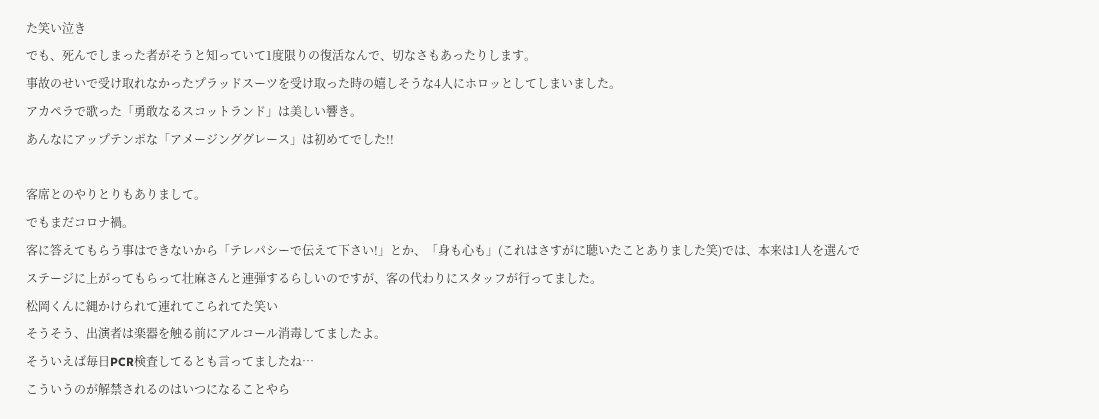た笑い泣き
でも、死んでしまった者がそうと知っていて1度限りの復活なんで、切なさもあったりします。
事故のせいで受け取れなかったプラッドスーツを受け取った時の嬉しそうな4人にホロッとしてしまいました。
アカペラで歌った「勇敢なるスコットランド」は美しい響き。
あんなにアップテンポな「アメージンググレース」は初めてでした!!

客席とのやりとりもありまして。
でもまだコロナ禍。
客に答えてもらう事はできないから「テレパシーで伝えて下さい!」とか、「身も心も」(これはさすがに聴いたことありました笑)では、本来は1人を選んでステージに上がってもらって壮麻さんと連弾するらしいのですが、客の代わりにスタッフが行ってました。
松岡くんに縄かけられて連れてこられてた笑い
そうそう、出演者は楽器を触る前にアルコール消毒してましたよ。
そういえば毎日PCR検査してるとも言ってましたね…
こういうのが解禁されるのはいつになることやら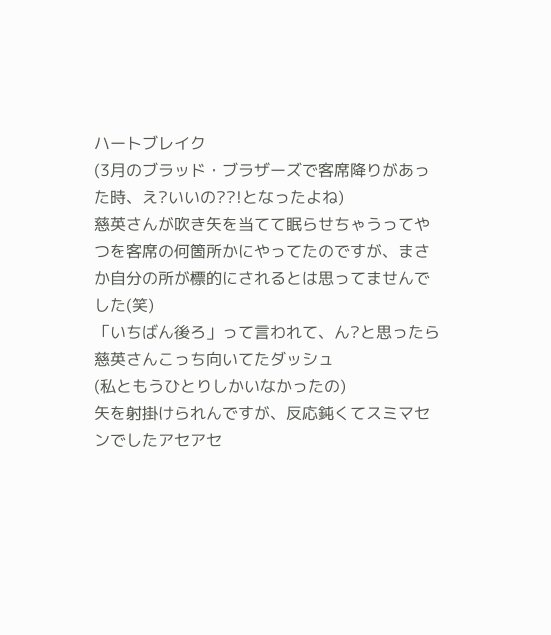ハートブレイク
(3月のブラッド・ブラザーズで客席降りがあった時、え?いいの??!となったよね)
慈英さんが吹き矢を当てて眠らせちゃうってやつを客席の何箇所かにやってたのですが、まさか自分の所が標的にされるとは思ってませんでした(笑)
「いちばん後ろ」って言われて、ん?と思ったら慈英さんこっち向いてたダッシュ
(私ともうひとりしかいなかったの)
矢を射掛けられんですが、反応鈍くてスミマセンでしたアセアセ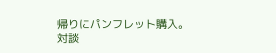帰りにパンフレット購入。
対談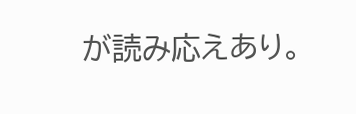が読み応えあり。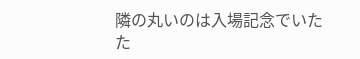隣の丸いのは入場記念でいたた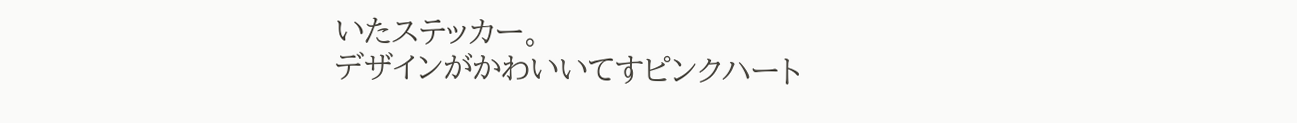いたステッカー。
デザインがかわいいてすピンクハート